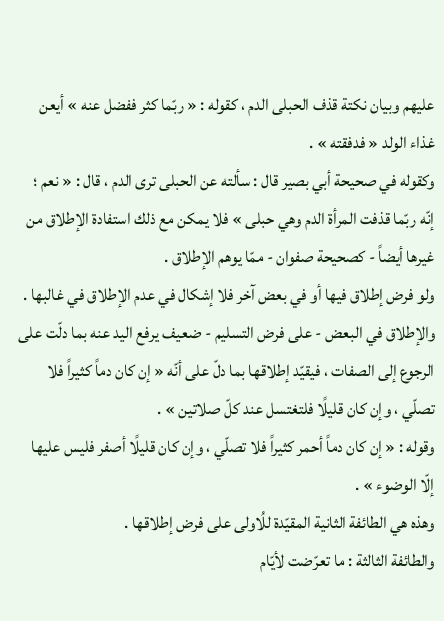عليهم وبيان نكتة قذف الحبلى الدم ، كقوله : « ربّما كثر ففضل عنه » أيعن غذاء الولد « فدفقته » .
وكقوله في صحيحة أبي بصير قال : سألته عن الحبلى ترى الدم ، قال : « نعم ؛ إنّه ربّما قذفت المرأة الدم وهي حبلى » فلا يمكن مع ذلك استفادة الإطلاق من غيرها أيضاً - كصحيحة صفوان - ممّا يوهم الإطلاق .
ولو فرض إطلاق فيها أو في بعض آخر فلا إشكال في عدم الإطلاق في غالبها . والإطلاق في البعض - على فرض التسليم - ضعيف يرفع اليد عنه بما دلّت على الرجوع إلى الصفات ، فيقيّد إطلاقها بما دلّ على أنّه « إن كان دماً كثيراً فلا تصلّي ، وإن كان قليلًا فلتغتسل عند كلّ صلاتين » .
وقوله : « إن كان دماً أحمر كثيراً فلا تصلّي ، وإن كان قليلًا أصفر فليس عليها إلّا الوضوء » .
وهذه هي الطائفة الثانية المقيّدة للُاولى على فرض إطلاقها .
والطائفة الثالثة : ما تعرّضت لأيّام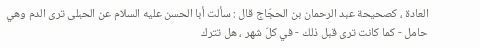العادة ، كصحيحة عبد الرحمان بن الحجّاج قال : سألت أبا الحسن عليه السلام عن الحبلى ترى الدم وهي حامل - كما كانت ترى قبل ذلك - في كلّ شهر ، هل تترك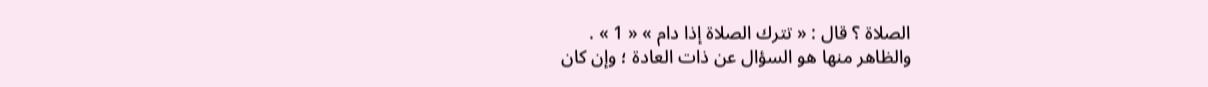الصلاة ؟ قال : « تترك الصلاة إذا دام » « 1 » .
والظاهر منها هو السؤال عن ذات العادة ؛ وإن كان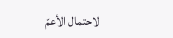لاحتمال الأعمّ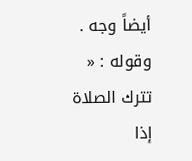أيضاً وجه .
وقوله : « تترك الصلاة إذا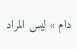دام » ليس المراد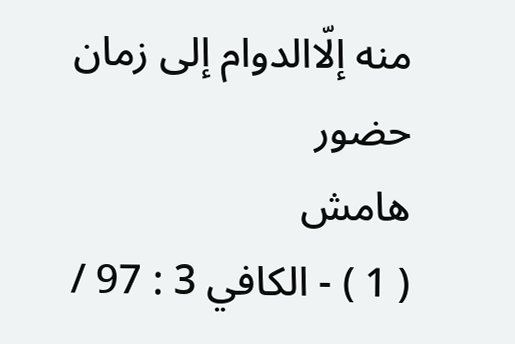منه إلّاالدوام إلى زمان حضور
هامش
( 1 ) - الكافي 3 : 97 /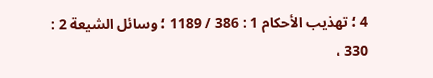4 ؛ تهذيب الأحكام 1 : 386 / 1189 ؛ وسائل الشيعة 2 : 330 ،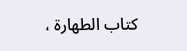كتاب الطهارة ،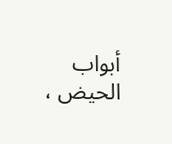أبواب الحيض ،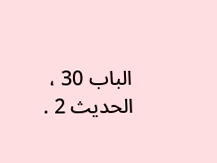الباب 30 ، الحديث 2 .